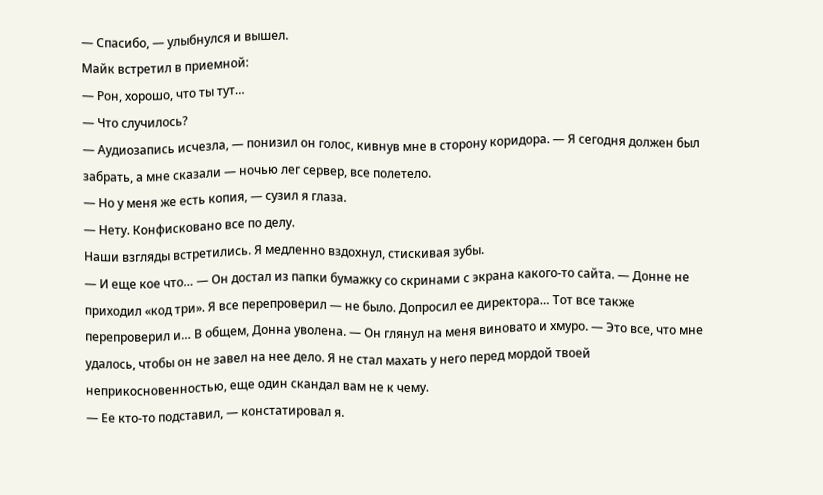— Спасибо, — улыбнулся и вышел.
Майк встретил в приемной:
— Рон, хорошо, что ты тут…
— Что случилось?
— Аудиозапись исчезла, — понизил он голос, кивнув мне в сторону коридора. — Я сегодня должен был забрать, а мне сказали — ночью лег сервер, все полетело.
— Но у меня же есть копия, — сузил я глаза.
— Нету. Конфисковано все по делу.
Наши взгляды встретились. Я медленно вздохнул, стискивая зубы.
— И еще кое что… — Он достал из папки бумажку со скринами с экрана какого-то сайта. — Донне не приходил «код три». Я все перепроверил — не было. Допросил ее директора… Тот все также перепроверил и… В общем, Донна уволена. — Он глянул на меня виновато и хмуро. — Это все, что мне удалось, чтобы он не завел на нее дело. Я не стал махать у него перед мордой твоей неприкосновенностью, еще один скандал вам не к чему.
— Ее кто-то подставил, — констатировал я.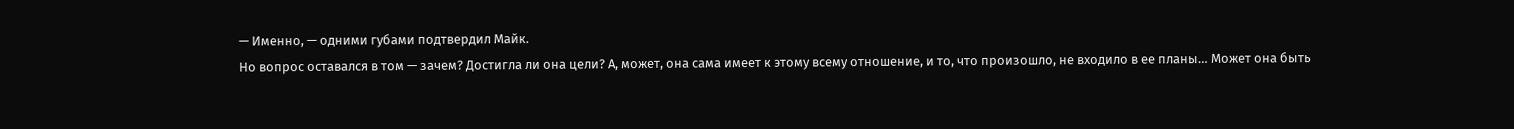— Именно, — одними губами подтвердил Майк.
Но вопрос оставался в том — зачем? Достигла ли она цели? А, может, она сама имеет к этому всему отношение, и то, что произошло, не входило в ее планы… Может она быть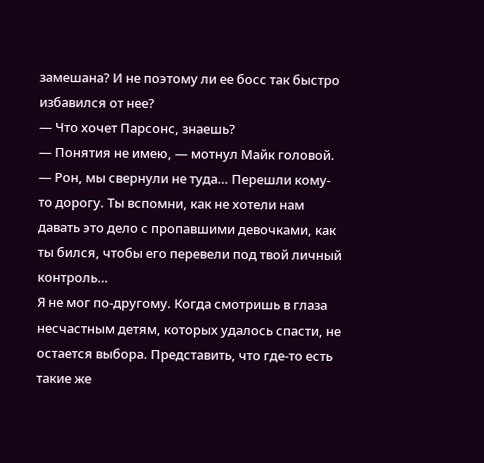замешана? И не поэтому ли ее босс так быстро избавился от нее?
— Что хочет Парсонс, знаешь?
— Понятия не имею, — мотнул Майк головой. — Рон, мы свернули не туда… Перешли кому-то дорогу. Ты вспомни, как не хотели нам давать это дело с пропавшими девочками, как ты бился, чтобы его перевели под твой личный контроль…
Я не мог по-другому. Когда смотришь в глаза несчастным детям, которых удалось спасти, не остается выбора. Представить, что где-то есть такие же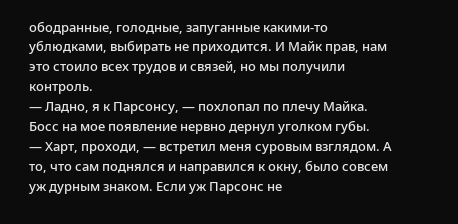ободранные, голодные, запуганные какими-то ублюдками, выбирать не приходится. И Майк прав, нам это стоило всех трудов и связей, но мы получили контроль.
— Ладно, я к Парсонсу, — похлопал по плечу Майка.
Босс на мое появление нервно дернул уголком губы.
— Харт, проходи, — встретил меня суровым взглядом. А то, что сам поднялся и направился к окну, было совсем уж дурным знаком. Если уж Парсонс не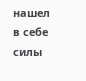нашел в себе силы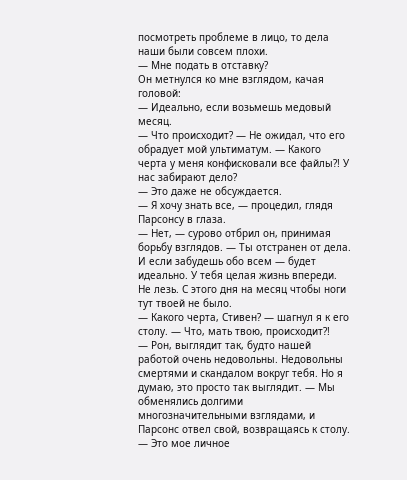посмотреть проблеме в лицо, то дела наши были совсем плохи.
— Мне подать в отставку?
Он метнулся ко мне взглядом, качая головой:
— Идеально, если возьмешь медовый месяц.
— Что происходит? — Не ожидал, что его обрадует мой ультиматум. — Какого черта у меня конфисковали все файлы?! У нас забирают дело?
— Это даже не обсуждается.
— Я хочу знать все, — процедил, глядя Парсонсу в глаза.
— Нет, — сурово отбрил он, принимая борьбу взглядов. — Ты отстранен от дела. И если забудешь обо всем — будет идеально. У тебя целая жизнь впереди. Не лезь. С этого дня на месяц чтобы ноги тут твоей не было.
— Какого черта, Стивен? — шагнул я к его столу. — Что, мать твою, происходит?!
— Рон, выглядит так, будто нашей работой очень недовольны. Недовольны смертями и скандалом вокруг тебя. Но я думаю, это просто так выглядит. — Мы обменялись долгими многозначительными взглядами, и Парсонс отвел свой, возвращаясь к столу. — Это мое личное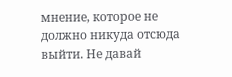мнение, которое не должно никуда отсюда выйти. Не давай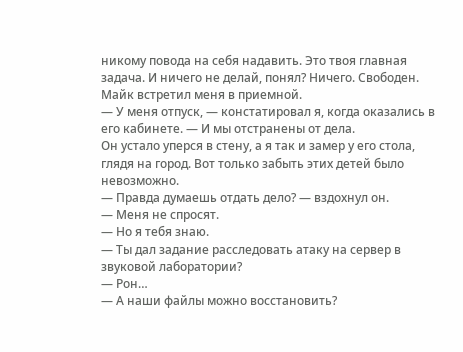никому повода на себя надавить. Это твоя главная задача. И ничего не делай, понял? Ничего. Свободен.
Майк встретил меня в приемной.
— У меня отпуск, — констатировал я, когда оказались в его кабинете. — И мы отстранены от дела.
Он устало уперся в стену, а я так и замер у его стола, глядя на город. Вот только забыть этих детей было невозможно.
— Правда думаешь отдать дело? — вздохнул он.
— Меня не спросят.
— Но я тебя знаю.
— Ты дал задание расследовать атаку на сервер в звуковой лаборатории?
— Рон…
— А наши файлы можно восстановить?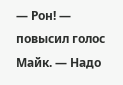— Рон! — повысил голос Майк. — Надо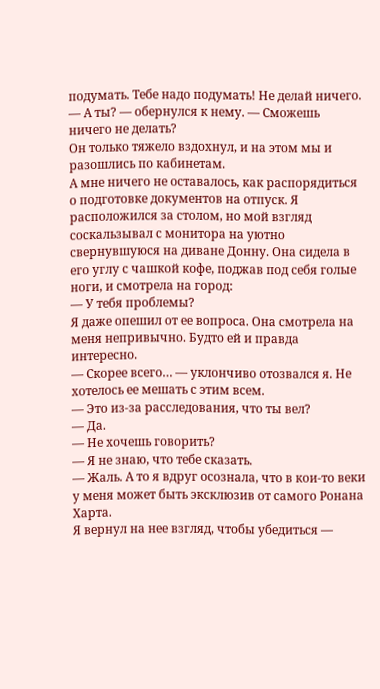подумать. Тебе надо подумать! Не делай ничего.
— А ты? — обернулся к нему. — Сможешь ничего не делать?
Он только тяжело вздохнул, и на этом мы и разошлись по кабинетам.
А мне ничего не оставалось, как распорядиться о подготовке документов на отпуск. Я расположился за столом, но мой взгляд соскальзывал с монитора на уютно свернувшуюся на диване Донну. Она сидела в его углу с чашкой кофе, поджав под себя голые ноги, и смотрела на город:
— У тебя проблемы?
Я даже опешил от ее вопроса. Она смотрела на меня непривычно. Будто ей и правда интересно.
— Скорее всего… — уклончиво отозвался я. Не хотелось ее мешать с этим всем.
— Это из-за расследования, что ты вел?
— Да.
— Не хочешь говорить?
— Я не знаю, что тебе сказать.
— Жаль. А то я вдруг осознала, что в кои-то веки у меня может быть эксклюзив от самого Ронана Харта.
Я вернул на нее взгляд, чтобы убедиться —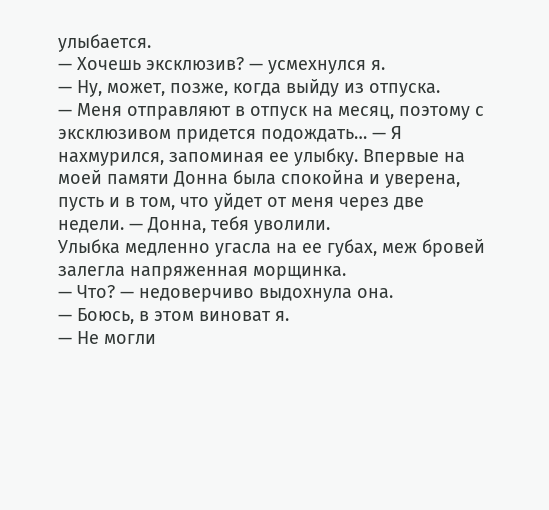улыбается.
— Хочешь эксклюзив? — усмехнулся я.
— Ну, может, позже, когда выйду из отпуска.
— Меня отправляют в отпуск на месяц, поэтому с эксклюзивом придется подождать… — Я нахмурился, запоминая ее улыбку. Впервые на моей памяти Донна была спокойна и уверена, пусть и в том, что уйдет от меня через две недели. — Донна, тебя уволили.
Улыбка медленно угасла на ее губах, меж бровей залегла напряженная морщинка.
— Что? — недоверчиво выдохнула она.
— Боюсь, в этом виноват я.
— Не могли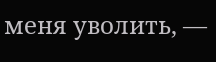меня уволить, —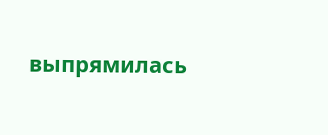выпрямилась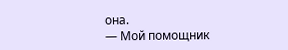она.
— Мой помощник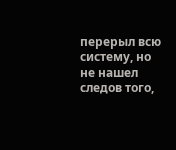перерыл всю систему, но не нашел следов того,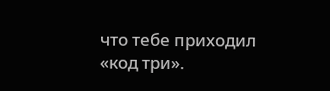что тебе приходил «код три».